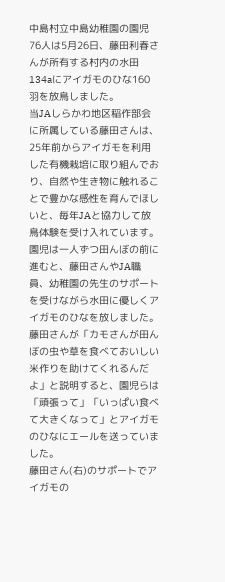中島村立中島幼稚園の園児76人は5月26日、藤田利春さんが所有する村内の水田134aにアイガモのひな160羽を放鳥しました。
当JAしらかわ地区稲作部会に所属している藤田さんは、25年前からアイガモを利用した有機栽培に取り組んでおり、自然や生き物に触れることで豊かな感性を育んでほしいと、毎年JAと協力して放鳥体験を受け入れています。
園児は一人ずつ田んぼの前に進むと、藤田さんやJA職員、幼稚園の先生のサポートを受けながら水田に優しくアイガモのひなを放しました。
藤田さんが「カモさんが田んぼの虫や草を食べておいしい米作りを助けてくれるんだよ」と説明すると、園児らは「頑張って」「いっぱい食べて大きくなって」とアイガモのひなにエールを送っていました。
藤田さん(右)のサポートでアイガモの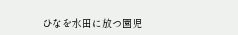ひなを水田に放つ園児